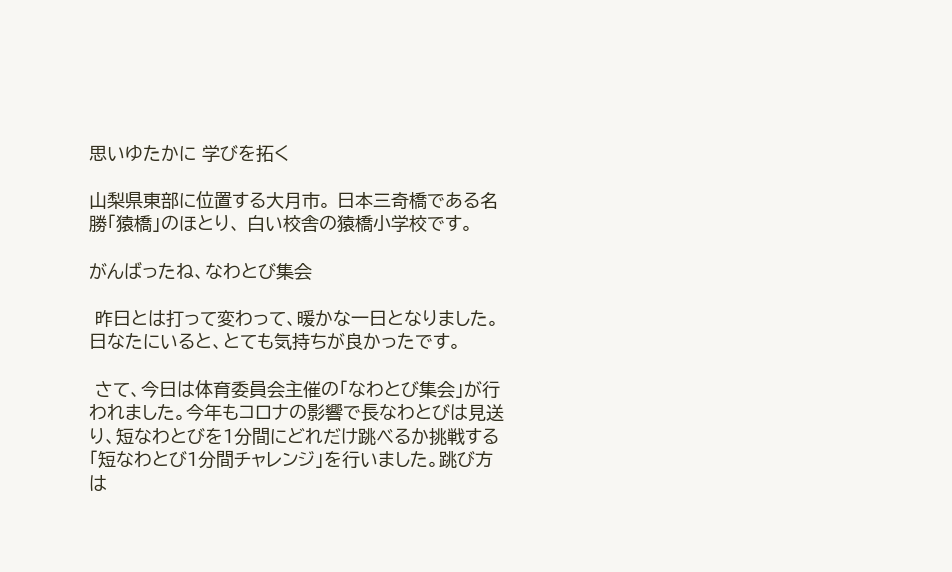思いゆたかに 学びを拓く

山梨県東部に位置する大月市。 日本三奇橋である名勝「猿橋」のほとり、 白い校舎の猿橋小学校です。

がんばったね、なわとび集会

 昨日とは打って変わって、暖かな一日となりました。日なたにいると、とても気持ちが良かったです。

 さて、今日は体育委員会主催の「なわとび集会」が行われました。今年もコロナの影響で長なわとびは見送り、短なわとびを1分間にどれだけ跳べるか挑戦する「短なわとび1分間チャレンジ」を行いました。跳び方は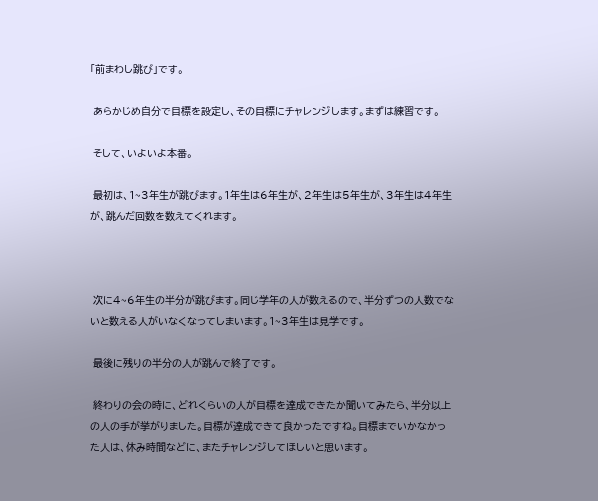「前まわし跳び」です。

 あらかじめ自分で目標を設定し、その目標にチャレンジします。まずは練習です。

 そして、いよいよ本番。

 最初は、1~3年生が跳びます。1年生は6年生が、2年生は5年生が、3年生は4年生が、跳んだ回数を数えてくれます。



 次に4~6年生の半分が跳びます。同じ学年の人が数えるので、半分ずつの人数でないと数える人がいなくなってしまいます。1~3年生は見学です。

 最後に残りの半分の人が跳んで終了です。

 終わりの会の時に、どれくらいの人が目標を達成できたか聞いてみたら、半分以上の人の手が挙がりました。目標が達成できて良かったですね。目標までいかなかった人は、休み時間などに、またチャレンジしてほしいと思います。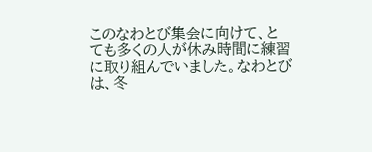このなわとび集会に向けて、とても多くの人が休み時間に練習に取り組んでいました。なわとびは、冬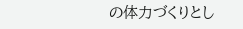の体力づくりとし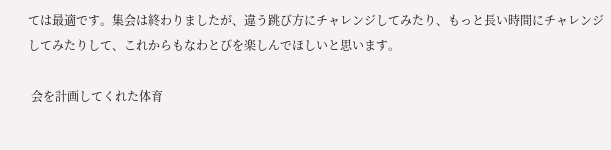ては最適です。集会は終わりましたが、違う跳び方にチャレンジしてみたり、もっと長い時間にチャレンジしてみたりして、これからもなわとびを楽しんでほしいと思います。

 会を計画してくれた体育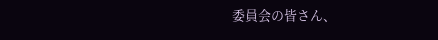委員会の皆さん、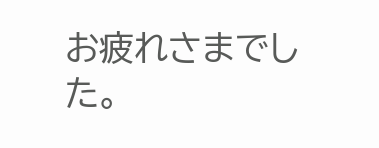お疲れさまでした。